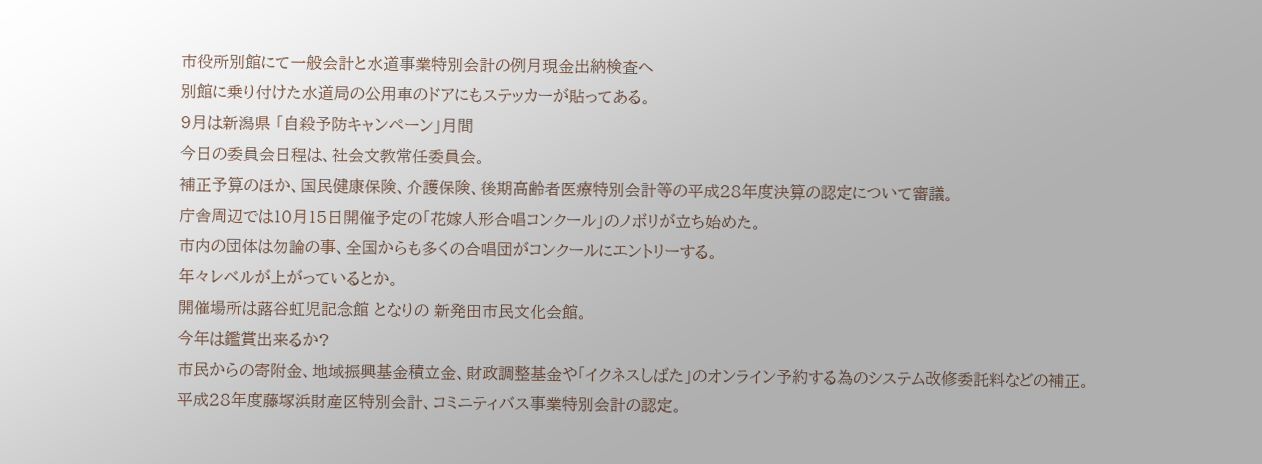市役所別館にて一般会計と水道事業特別会計の例月現金出納検査へ
別館に乗り付けた水道局の公用車のドアにもステッカーが貼ってある。
9月は新潟県 「自殺予防キャンペーン」月間
今日の委員会日程は、社会文教常任委員会。
補正予算のほか、国民健康保険、介護保険、後期高齢者医療特別会計等の平成28年度決算の認定について審議。
庁舎周辺では10月15日開催予定の「花嫁人形合唱コンクール」のノボリが立ち始めた。
市内の団体は勿論の事、全国からも多くの合唱団がコンクールにエントリーする。
年々レベルが上がっているとか。
開催場所は蕗谷虹児記念館 となりの 新発田市民文化会館。
今年は鑑賞出来るか?
市民からの寄附金、地域振興基金積立金、財政調整基金や「イクネスしばた」のオンライン予約する為のシステム改修委託料などの補正。
平成28年度藤塚浜財産区特別会計、コミニティバス事業特別会計の認定。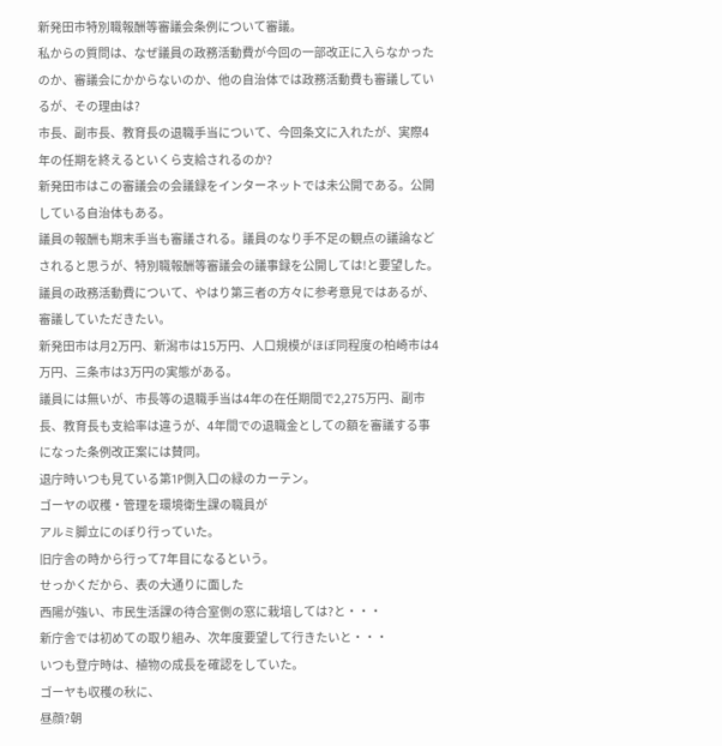新発田市特別職報酬等審議会条例について審議。
私からの質問は、なぜ議員の政務活動費が今回の一部改正に入らなかったのか、審議会にかからないのか、他の自治体では政務活動費も審議しているが、その理由は?
市長、副市長、教育長の退職手当について、今回条文に入れたが、実際4年の任期を終えるといくら支給されるのか?
新発田市はこの審議会の会議録をインターネットでは未公開である。公開している自治体もある。
議員の報酬も期末手当も審議される。議員のなり手不足の観点の議論などされると思うが、特別職報酬等審議会の議事録を公開しては!と要望した。
議員の政務活動費について、やはり第三者の方々に参考意見ではあるが、審議していただきたい。
新発田市は月2万円、新潟市は15万円、人口規模がほぼ同程度の柏崎市は4万円、三条市は3万円の実態がある。
議員には無いが、市長等の退職手当は4年の在任期間で2,275万円、副市長、教育長も支給率は違うが、4年間での退職金としての額を審議する事になった条例改正案には賛同。
退庁時いつも見ている第1P側入口の緑のカーテン。
ゴーヤの収穫・管理を環境衛生課の職員が
アルミ脚立にのぼり行っていた。
旧庁舎の時から行って7年目になるという。
せっかくだから、表の大通りに面した
西陽が強い、市民生活課の待合室側の窓に栽培しては?と・・・
新庁舎では初めての取り組み、次年度要望して行きたいと・・・
いつも登庁時は、植物の成長を確認をしていた。
ゴーヤも収穫の秋に、
昼顔?朝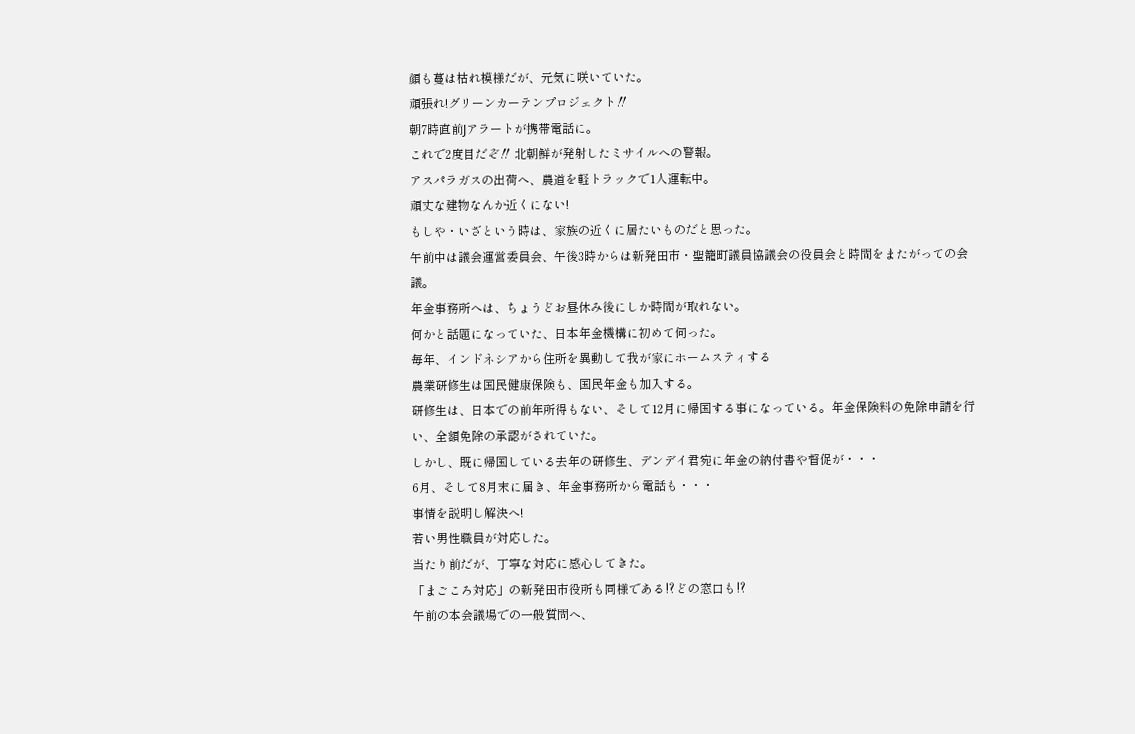顔も蔓は枯れ模様だが、元気に咲いていた。
頑張れ!グリーンカーテンプロジェクト‼
朝7時直前Jアラートが携帯電話に。
これで2度目だぞ‼ 北朝鮮が発射したミサイルへの警報。
アスパラガスの出荷へ、農道を軽トラックで1人運転中。
頑丈な建物なんか近くにない!
もしや・いざという時は、家族の近くに居たいものだと思った。
午前中は議会運営委員会、午後3時からは新発田市・聖籠町議員協議会の役員会と時間をまたがっての会議。
年金事務所へは、ちょうどお昼休み後にしか時間が取れない。
何かと話題になっていた、日本年金機構に初めて伺った。
毎年、インドネシアから住所を異動して我が家にホームスティする
農業研修生は国民健康保険も、国民年金も加入する。
研修生は、日本での前年所得もない、そして12月に帰国する事になっている。年金保険料の免除申請を行い、全額免除の承認がされていた。
しかし、既に帰国している去年の研修生、デンデイ君宛に年金の納付書や督促が・・・
6月、そして8月末に届き、年金事務所から電話も・・・
事情を説明し解決へ!
若い男性職員が対応した。
当たり前だが、丁寧な対応に感心してきた。
「まごころ対応」の新発田市役所も同様である⁉どの窓口も⁉
午前の本会議場での一般質問へ、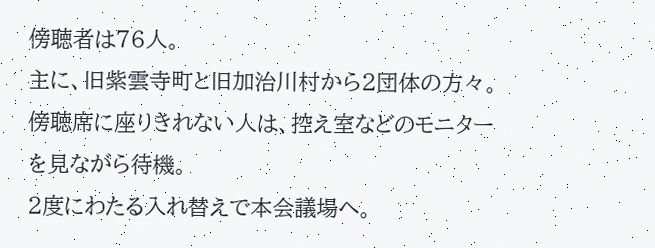傍聴者は76人。
主に、旧紫雲寺町と旧加治川村から2団体の方々。
傍聴席に座りきれない人は、控え室などのモニターを見ながら待機。
2度にわたる入れ替えで本会議場へ。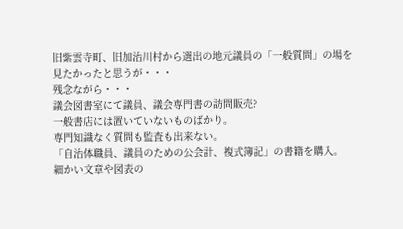旧紫雲寺町、旧加治川村から選出の地元議員の「一般質問」の場を
見たかったと思うが・・・
残念ながら・・・
議会図書室にて議員、議会専門書の訪問販売?
一般書店には置いていないものばかり。
専門知識なく質問も監査も出来ない。
「自治体職員、議員のための公会計、複式簿記」の書籍を購入。
細かい文章や図表の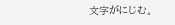文字がにじむ。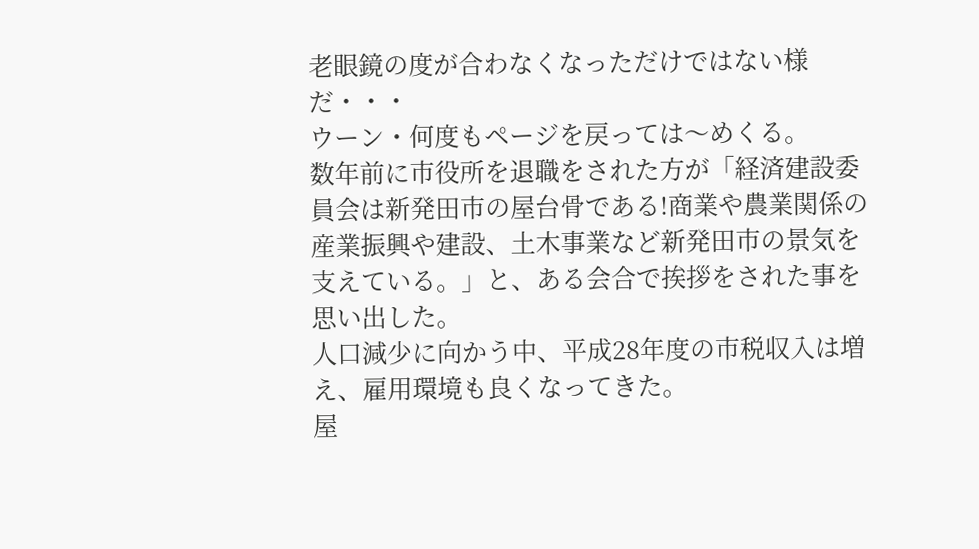老眼鏡の度が合わなくなっただけではない様だ・・・
ウーン・何度もページを戻っては〜めくる。
数年前に市役所を退職をされた方が「経済建設委員会は新発田市の屋台骨である!商業や農業関係の産業振興や建設、土木事業など新発田市の景気を支えている。」と、ある会合で挨拶をされた事を思い出した。
人口減少に向かう中、平成28年度の市税収入は増え、雇用環境も良くなってきた。
屋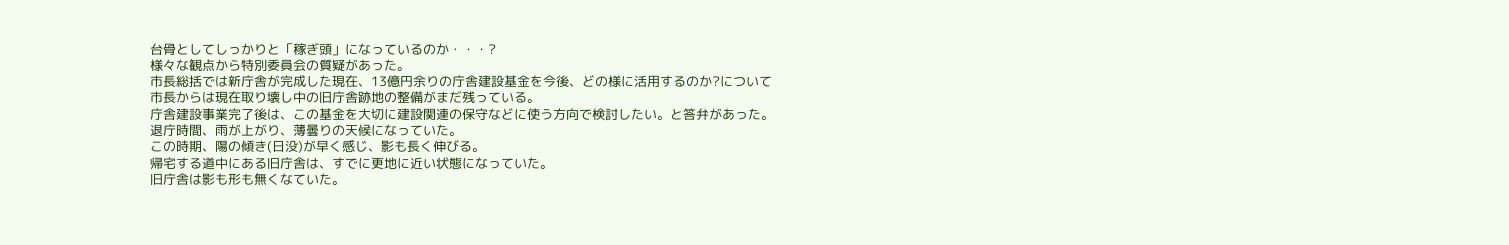台骨としてしっかりと「稼ぎ頭」になっているのか・・・?
様々な観点から特別委員会の質疑があった。
市長総括では新庁舎が完成した現在、13億円余りの庁舎建設基金を今後、どの様に活用するのか?について
市長からは現在取り壊し中の旧庁舎跡地の整備がまだ残っている。
庁舎建設事業完了後は、この基金を大切に建設関連の保守などに使う方向で検討したい。と答弁があった。
退庁時間、雨が上がり、薄曇りの天候になっていた。
この時期、陽の傾き(日没)が早く感じ、影も長く伸びる。
帰宅する道中にある旧庁舎は、すでに更地に近い状態になっていた。
旧庁舎は影も形も無くなていた。